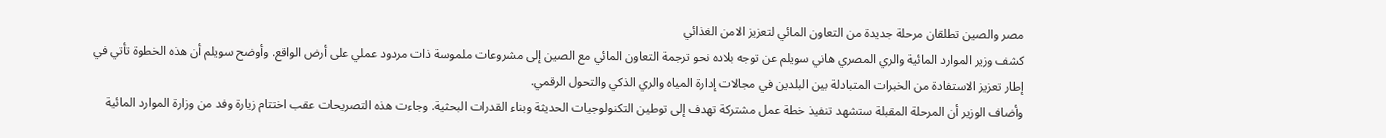مصر والصين تطلقان مرحلة جديدة من التعاون المائي لتعزيز الامن الغذائي
كشف وزير الموارد المائية والري المصري هاني سويلم عن توجه بلاده نحو ترجمة التعاون المائي مع الصين إلى مشروعات ملموسة ذات مردود عملي على أرض الواقع. وأوضح سويلم أن هذه الخطوة تأتي في إطار تعزيز الاستفادة من الخبرات المتبادلة بين البلدين في مجالات إدارة المياه والري الذكي والتحول الرقمي.
وأضاف الوزير أن المرحلة المقبلة ستشهد تنفيذ خطة عمل مشتركة تهدف إلى توطين التكنولوجيات الحديثة وبناء القدرات البحثية. وجاءت هذه التصريحات عقب اختتام زيارة وفد من وزارة الموارد المائية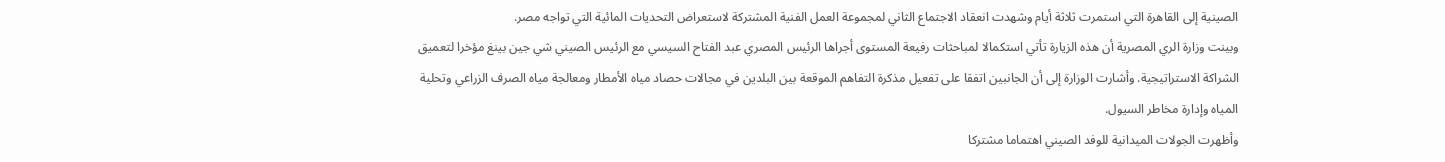الصينية إلى القاهرة التي استمرت ثلاثة أيام وشهدت انعقاد الاجتماع الثاني لمجموعة العمل الفنية المشتركة لاستعراض التحديات المائية التي تواجه مصر.
وبينت وزارة الري المصرية أن هذه الزيارة تأتي استكمالا لمباحثات رفيعة المستوى أجراها الرئيس المصري عبد الفتاح السيسي مع الرئيس الصيني شي جين بينغ مؤخرا لتعميق الشراكة الاستراتيجية. وأشارت الوزارة إلى أن الجانبين اتفقا على تفعيل مذكرة التفاهم الموقعة بين البلدين في مجالات حصاد مياه الأمطار ومعالجة مياه الصرف الزراعي وتحلية المياه وإدارة مخاطر السيول.
وأظهرت الجولات الميدانية للوفد الصيني اهتماما مشتركا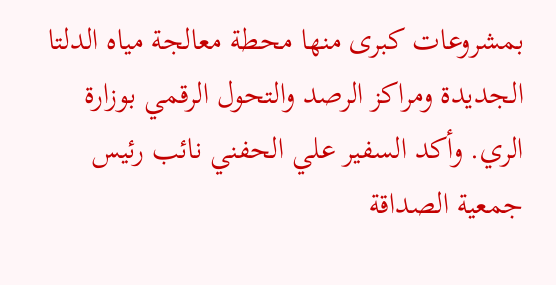بمشروعات كبرى منها محطة معالجة مياه الدلتا الجديدة ومراكز الرصد والتحول الرقمي بوزارة الري. وأكد السفير علي الحفني نائب رئيس جمعية الصداقة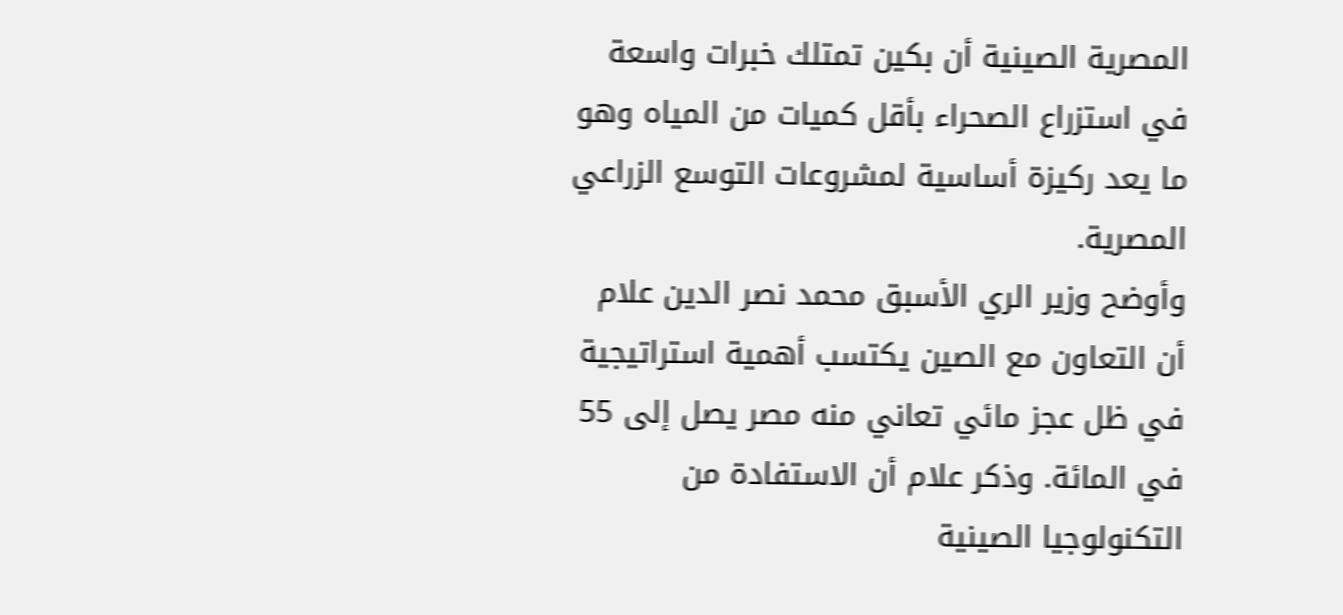المصرية الصينية أن بكين تمتلك خبرات واسعة في استزراع الصحراء بأقل كميات من المياه وهو ما يعد ركيزة أساسية لمشروعات التوسع الزراعي المصرية.
وأوضح وزير الري الأسبق محمد نصر الدين علام أن التعاون مع الصين يكتسب أهمية استراتيجية في ظل عجز مائي تعاني منه مصر يصل إلى 55 في المائة. وذكر علام أن الاستفادة من التكنولوجيا الصينية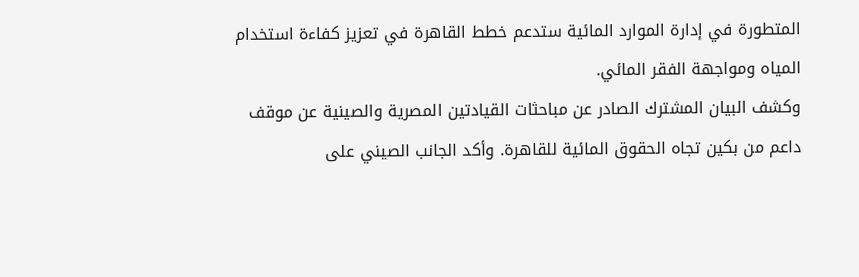المتطورة في إدارة الموارد المائية ستدعم خطط القاهرة في تعزيز كفاءة استخدام المياه ومواجهة الفقر المائي.
وكشف البيان المشترك الصادر عن مباحثات القيادتين المصرية والصينية عن موقف داعم من بكين تجاه الحقوق المائية للقاهرة. وأكد الجانب الصيني على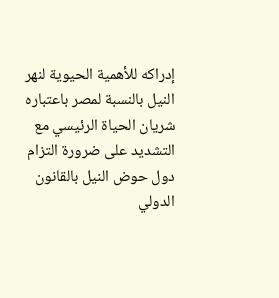إدراكه للأهمية الحيوية لنهر النيل بالنسبة لمصر باعتباره شريان الحياة الرئيسي مع التشديد على ضرورة التزام دول حوض النيل بالقانون الدولي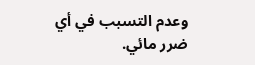وعدم التسبب في أي ضرر مائي.